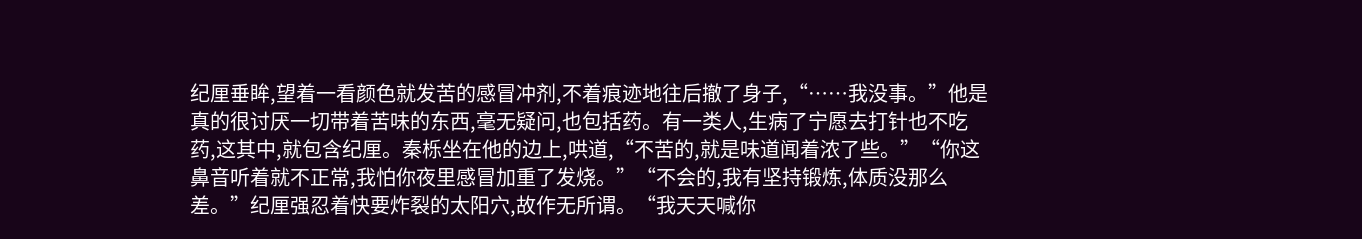纪厘垂眸,望着一看颜色就发苦的感冒冲剂,不着痕迹地往后撤了身子,“……我没事。”他是真的很讨厌一切带着苦味的东西,毫无疑问,也包括药。有一类人,生病了宁愿去打针也不吃药,这其中,就包含纪厘。秦栎坐在他的边上,哄道,“不苦的,就是味道闻着浓了些。”“你这鼻音听着就不正常,我怕你夜里感冒加重了发烧。”“不会的,我有坚持锻炼,体质没那么差。”纪厘强忍着快要炸裂的太阳穴,故作无所谓。“我天天喊你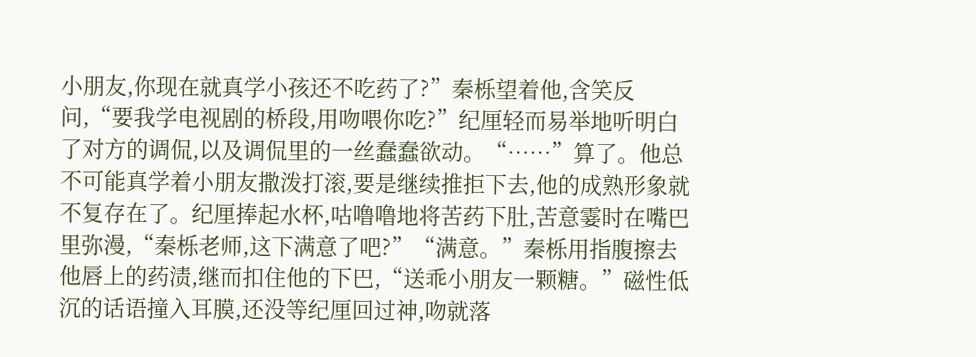小朋友,你现在就真学小孩还不吃药了?”秦栎望着他,含笑反问,“要我学电视剧的桥段,用吻喂你吃?”纪厘轻而易举地听明白了对方的调侃,以及调侃里的一丝蠢蠢欲动。“……”算了。他总不可能真学着小朋友撒泼打滚,要是继续推拒下去,他的成熟形象就不复存在了。纪厘捧起水杯,咕噜噜地将苦药下肚,苦意霎时在嘴巴里弥漫,“秦栎老师,这下满意了吧?”“满意。”秦栎用指腹擦去他唇上的药渍,继而扣住他的下巴,“送乖小朋友一颗糖。”磁性低沉的话语撞入耳膜,还没等纪厘回过神,吻就落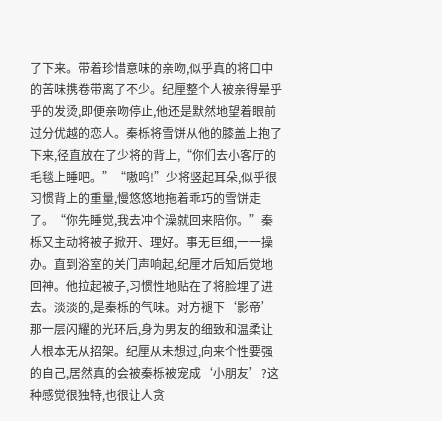了下来。带着珍惜意味的亲吻,似乎真的将口中的苦味携卷带离了不少。纪厘整个人被亲得晕乎乎的发烫,即便亲吻停止,他还是默然地望着眼前过分优越的恋人。秦栎将雪饼从他的膝盖上抱了下来,径直放在了少将的背上,“你们去小客厅的毛毯上睡吧。”“嗷呜!”少将竖起耳朵,似乎很习惯背上的重量,慢悠悠地拖着乖巧的雪饼走了。“你先睡觉,我去冲个澡就回来陪你。”秦栎又主动将被子掀开、理好。事无巨细,一一操办。直到浴室的关门声响起,纪厘才后知后觉地回神。他拉起被子,习惯性地贴在了将脸埋了进去。淡淡的,是秦栎的气味。对方褪下‘影帝’那一层闪耀的光环后,身为男友的细致和温柔让人根本无从招架。纪厘从未想过,向来个性要强的自己,居然真的会被秦栎被宠成‘小朋友’?这种感觉很独特,也很让人贪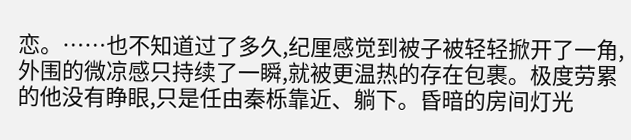恋。……也不知道过了多久,纪厘感觉到被子被轻轻掀开了一角,外围的微凉感只持续了一瞬,就被更温热的存在包裹。极度劳累的他没有睁眼,只是任由秦栎靠近、躺下。昏暗的房间灯光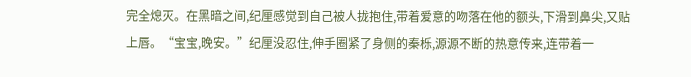完全熄灭。在黑暗之间,纪厘感觉到自己被人拢抱住,带着爱意的吻落在他的额头,下滑到鼻尖,又贴上唇。“宝宝,晚安。”纪厘没忍住,伸手圈紧了身侧的秦栎,源源不断的热意传来,连带着一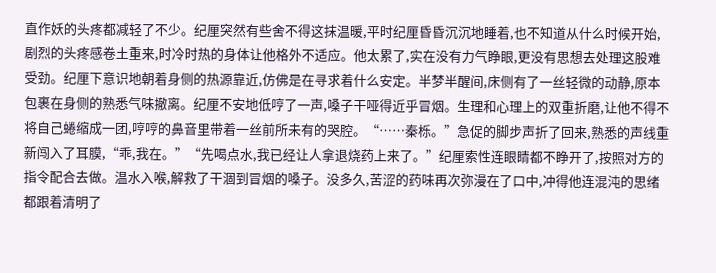直作妖的头疼都减轻了不少。纪厘突然有些舍不得这抹温暖,平时纪厘昏昏沉沉地睡着,也不知道从什么时候开始,剧烈的头疼感卷土重来,时冷时热的身体让他格外不适应。他太累了,实在没有力气睁眼,更没有思想去处理这股难受劲。纪厘下意识地朝着身侧的热源靠近,仿佛是在寻求着什么安定。半梦半醒间,床侧有了一丝轻微的动静,原本包裹在身侧的熟悉气味撤离。纪厘不安地低哼了一声,嗓子干哑得近乎冒烟。生理和心理上的双重折磨,让他不得不将自己蜷缩成一团,哼哼的鼻音里带着一丝前所未有的哭腔。“……秦栎。”急促的脚步声折了回来,熟悉的声线重新闯入了耳膜,“乖,我在。”“先喝点水,我已经让人拿退烧药上来了。”纪厘索性连眼睛都不睁开了,按照对方的指令配合去做。温水入喉,解救了干涸到冒烟的嗓子。没多久,苦涩的药味再次弥漫在了口中,冲得他连混沌的思绪都跟着清明了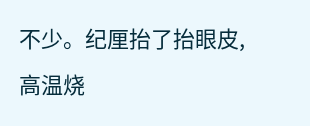不少。纪厘抬了抬眼皮,高温烧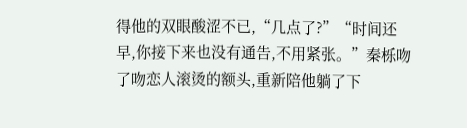得他的双眼酸涩不已,“几点了?”“时间还早,你接下来也没有通告,不用紧张。”秦栎吻了吻恋人滚烫的额头,重新陪他躺了下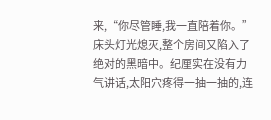来,“你尽管睡,我一直陪着你。”床头灯光熄灭,整个房间又陷入了绝对的黑暗中。纪厘实在没有力气讲话,太阳穴疼得一抽一抽的,连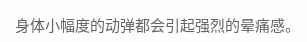身体小幅度的动弹都会引起强烈的晕痛感。